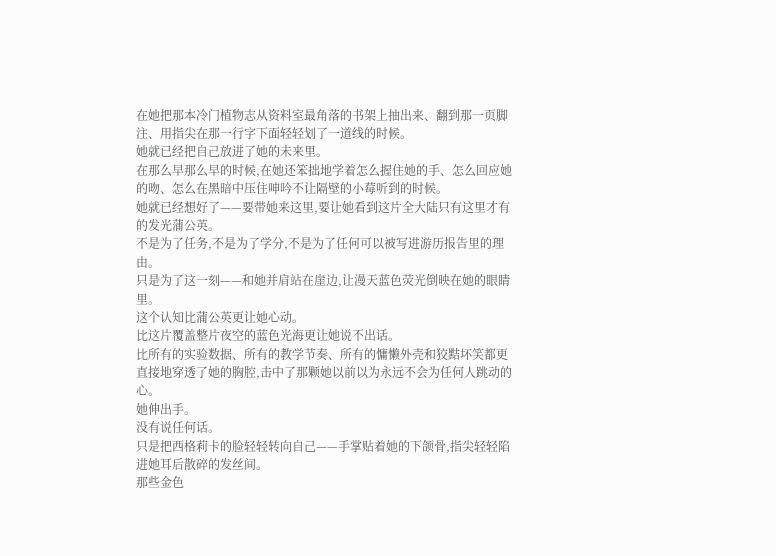在她把那本冷门植物志从资料室最角落的书架上抽出来、翻到那一页脚注、用指尖在那一行字下面轻轻划了一道线的时候。
她就已经把自己放进了她的未来里。
在那么早那么早的时候,在她还笨拙地学着怎么握住她的手、怎么回应她的吻、怎么在黑暗中压住呻吟不让隔壁的小莓听到的时候。
她就已经想好了——要带她来这里,要让她看到这片全大陆只有这里才有的发光蒲公英。
不是为了任务,不是为了学分,不是为了任何可以被写进游历报告里的理由。
只是为了这一刻——和她并肩站在崖边,让漫天蓝色荧光倒映在她的眼睛里。
这个认知比蒲公英更让她心动。
比这片覆盖整片夜空的蓝色光海更让她说不出话。
比所有的实验数据、所有的教学节奏、所有的慵懒外壳和狡黠坏笑都更直接地穿透了她的胸腔,击中了那颗她以前以为永远不会为任何人跳动的心。
她伸出手。
没有说任何话。
只是把西格莉卡的脸轻轻转向自己——手掌贴着她的下颌骨,指尖轻轻陷进她耳后散碎的发丝间。
那些金色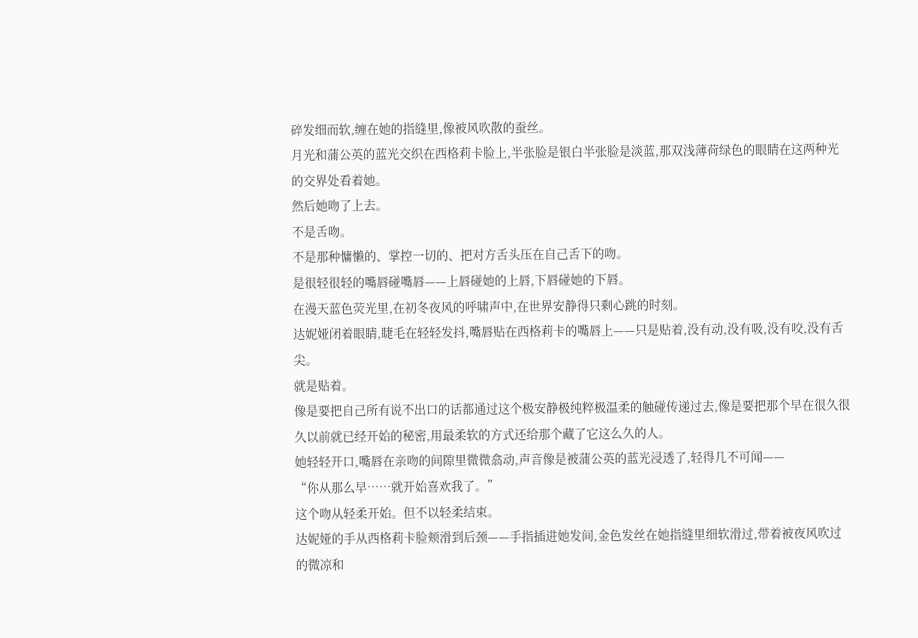碎发细而软,缠在她的指缝里,像被风吹散的蚕丝。
月光和蒲公英的蓝光交织在西格莉卡脸上,半张脸是银白半张脸是淡蓝,那双浅薄荷绿色的眼睛在这两种光的交界处看着她。
然后她吻了上去。
不是舌吻。
不是那种慵懒的、掌控一切的、把对方舌头压在自己舌下的吻。
是很轻很轻的嘴唇碰嘴唇——上唇碰她的上唇,下唇碰她的下唇。
在漫天蓝色荧光里,在初冬夜风的呼啸声中,在世界安静得只剩心跳的时刻。
达妮娅闭着眼睛,睫毛在轻轻发抖,嘴唇贴在西格莉卡的嘴唇上——只是贴着,没有动,没有吸,没有咬,没有舌尖。
就是贴着。
像是要把自己所有说不出口的话都通过这个极安静极纯粹极温柔的触碰传递过去,像是要把那个早在很久很久以前就已经开始的秘密,用最柔软的方式还给那个藏了它这么久的人。
她轻轻开口,嘴唇在亲吻的间隙里微微翕动,声音像是被蒲公英的蓝光浸透了,轻得几不可闻——
“你从那么早……就开始喜欢我了。”
这个吻从轻柔开始。但不以轻柔结束。
达妮娅的手从西格莉卡脸颊滑到后颈——手指插进她发间,金色发丝在她指缝里细软滑过,带着被夜风吹过的微凉和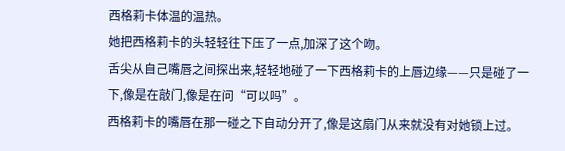西格莉卡体温的温热。
她把西格莉卡的头轻轻往下压了一点,加深了这个吻。
舌尖从自己嘴唇之间探出来,轻轻地碰了一下西格莉卡的上唇边缘——只是碰了一下,像是在敲门,像是在问“可以吗”。
西格莉卡的嘴唇在那一碰之下自动分开了,像是这扇门从来就没有对她锁上过。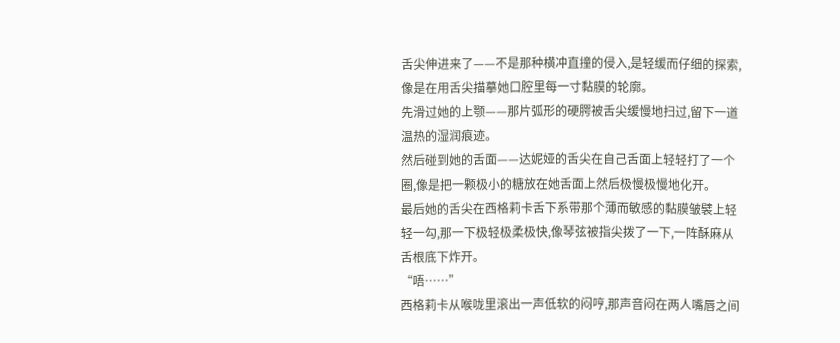舌尖伸进来了——不是那种横冲直撞的侵入,是轻缓而仔细的探索,像是在用舌尖描摹她口腔里每一寸黏膜的轮廓。
先滑过她的上颚——那片弧形的硬腭被舌尖缓慢地扫过,留下一道温热的湿润痕迹。
然后碰到她的舌面——达妮娅的舌尖在自己舌面上轻轻打了一个圈,像是把一颗极小的糖放在她舌面上然后极慢极慢地化开。
最后她的舌尖在西格莉卡舌下系带那个薄而敏感的黏膜皱襞上轻轻一勾,那一下极轻极柔极快,像琴弦被指尖拨了一下,一阵酥麻从舌根底下炸开。
“唔……”
西格莉卡从喉咙里滚出一声低软的闷哼,那声音闷在两人嘴唇之间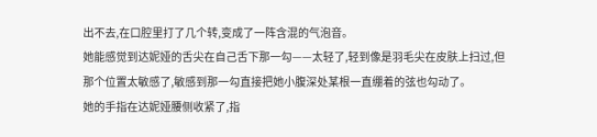出不去,在口腔里打了几个转,变成了一阵含混的气泡音。
她能感觉到达妮娅的舌尖在自己舌下那一勾——太轻了,轻到像是羽毛尖在皮肤上扫过,但那个位置太敏感了,敏感到那一勾直接把她小腹深处某根一直绷着的弦也勾动了。
她的手指在达妮娅腰侧收紧了,指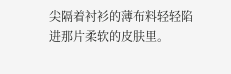尖隔着衬衫的薄布料轻轻陷进那片柔软的皮肤里。